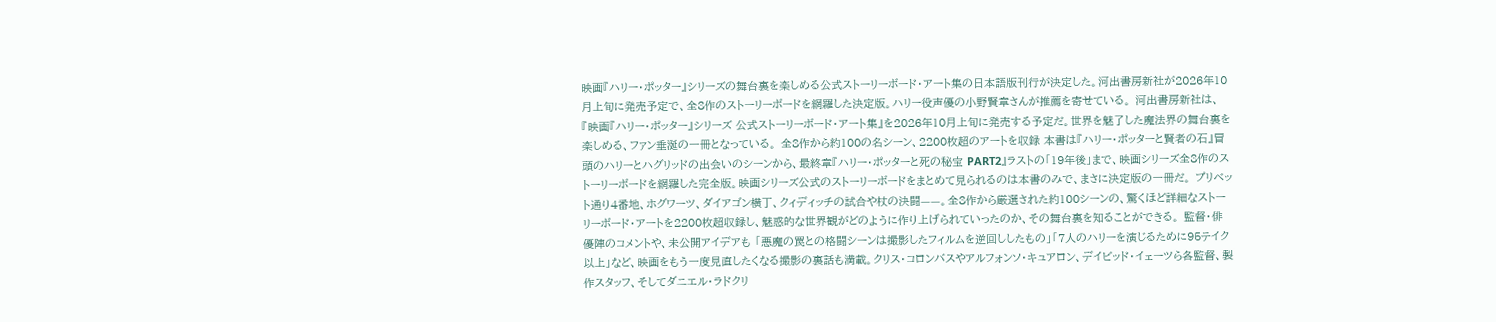映画『ハリー・ポッター』シリーズの舞台裏を楽しめる公式ストーリーボード・アート集の日本語版刊行が決定した。河出書房新社が2026年10月上旬に発売予定で、全8作のストーリーボードを網羅した決定版。ハリー役声優の小野賢章さんが推薦を寄せている。 河出書房新社は、『映画『ハリー・ポッター』シリーズ 公式ストーリーボード・アート集』を2026年10月上旬に発売する予定だ。世界を魅了した魔法界の舞台裏を楽しめる、ファン垂涎の一冊となっている。 全8作から約100の名シーン、2200枚超のアートを収録 本書は『ハリー・ポッターと賢者の石』冒頭のハリーとハグリッドの出会いのシーンから、最終章『ハリー・ポッターと死の秘宝 PART2』ラストの「19年後」まで、映画シリーズ全8作のストーリーボードを網羅した完全版。映画シリーズ公式のストーリーボードをまとめて見られるのは本書のみで、まさに決定版の一冊だ。 プリベット通り4番地、ホグワーツ、ダイアゴン横丁、クィディッチの試合や杖の決闘——。全8作から厳選された約100シーンの、驚くほど詳細なストーリーボード・アートを2200枚超収録し、魅惑的な世界観がどのように作り上げられていったのか、その舞台裏を知ることができる。 監督・俳優陣のコメントや、未公開アイデアも 「悪魔の罠との格闘シーンは撮影したフィルムを逆回ししたもの」「7人のハリーを演じるために95テイク以上」など、映画をもう一度見直したくなる撮影の裏話も満載。クリス・コロンバスやアルフォンソ・キュアロン、デイビッド・イェーツら各監督、製作スタッフ、そしてダニエル・ラドクリ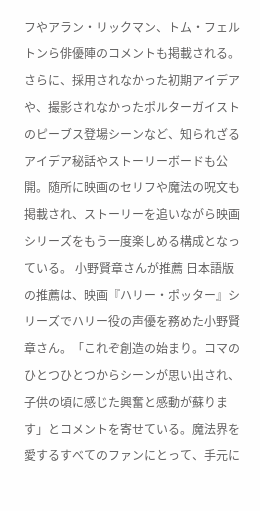フやアラン・リックマン、トム・フェルトンら俳優陣のコメントも掲載される。 さらに、採用されなかった初期アイデアや、撮影されなかったポルターガイストのピーブス登場シーンなど、知られざるアイデア秘話やストーリーボードも公開。随所に映画のセリフや魔法の呪文も掲載され、ストーリーを追いながら映画シリーズをもう一度楽しめる構成となっている。 小野賢章さんが推薦 日本語版の推薦は、映画『ハリー・ポッター』シリーズでハリー役の声優を務めた小野賢章さん。「これぞ創造の始まり。コマのひとつひとつからシーンが思い出され、子供の頃に感じた興奮と感動が蘇ります」とコメントを寄せている。魔法界を愛するすべてのファンにとって、手元に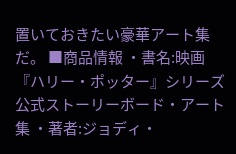置いておきたい豪華アート集だ。 ■商品情報 ・書名:映画『ハリー・ポッター』シリーズ 公式ストーリーボード・アート集 ・著者:ジョディ・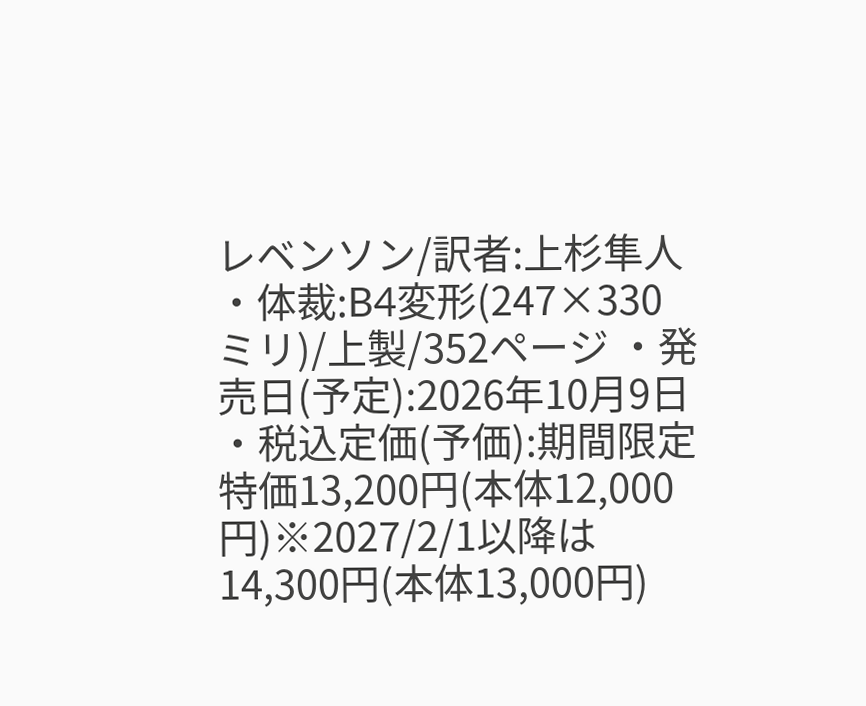レベンソン/訳者:上杉隼人 ・体裁:B4変形(247×330ミリ)/上製/352ページ ・発売日(予定):2026年10月9日 ・税込定価(予価):期間限定特価13,200円(本体12,000円)※2027/2/1以降は14,300円(本体13,000円)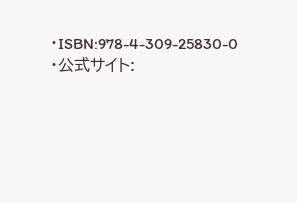・ISBN:978-4-309-25830-0 ・公式サイト: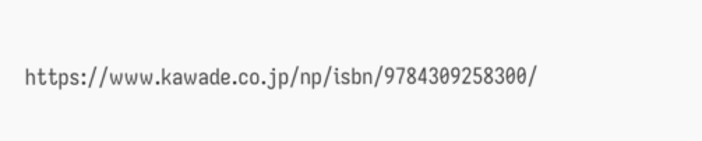https://www.kawade.co.jp/np/isbn/9784309258300/